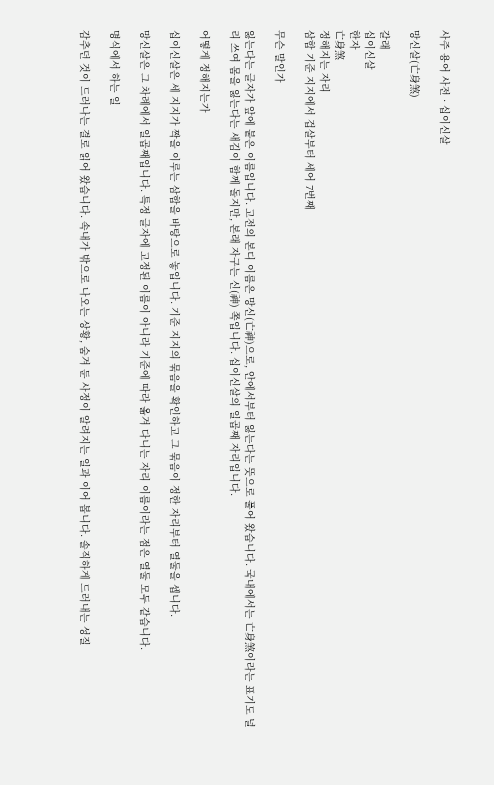사주 용어 사전 · 십이신살

망신살(亡身煞)

갈래
십이신살
한자
亡身煞
정해지는 자리
삼합 기준 지지에서 겁살부터 세어 7번째

무슨 말인가

잃는다는 글자가 앞에 붙은 이름입니다. 고전의 본디 이름은 망신(亡神)으로, 안에서부터 잃는다는 뜻으로 풀어 왔습니다. 국내에서는 亡身煞이라는 표기도 널리 쓰여 몸을 잃는다는 새김이 함께 돌지만, 본래 자구는 신(神) 쪽입니다. 십이신살의 일곱째 자리입니다.

어떻게 정해지는가

십이신살은 세 지지가 짝을 이루는 삼합을 바탕으로 놓입니다. 기준 지지의 묶음을 확인하고 그 묶음이 정한 자리부터 열둘을 셉니다.

망신살은 그 차례에서 일곱째입니다. 특정 글자에 고정된 이름이 아니라 기준에 따라 옮겨 다니는 자리 이름이라는 점은 열둘 모두 같습니다.

명식에서 하는 일

감추던 것이 드러나는 결로 읽어 왔습니다. 속내가 밖으로 나오는 상황, 숨겨 둔 사정이 알려지는 일과 이어 봅니다. 솔직하게 드러내는 성질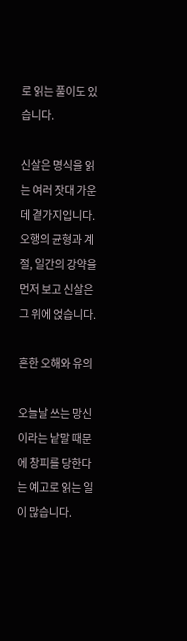로 읽는 풀이도 있습니다.

신살은 명식을 읽는 여러 잣대 가운데 곁가지입니다. 오행의 균형과 계절, 일간의 강약을 먼저 보고 신살은 그 위에 얹습니다.

흔한 오해와 유의

오늘날 쓰는 망신이라는 낱말 때문에 창피를 당한다는 예고로 읽는 일이 많습니다.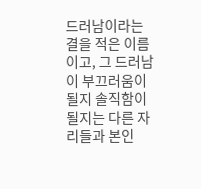드러남이라는 결을 적은 이름이고, 그 드러남이 부끄러움이 될지 솔직함이 될지는 다른 자리들과 본인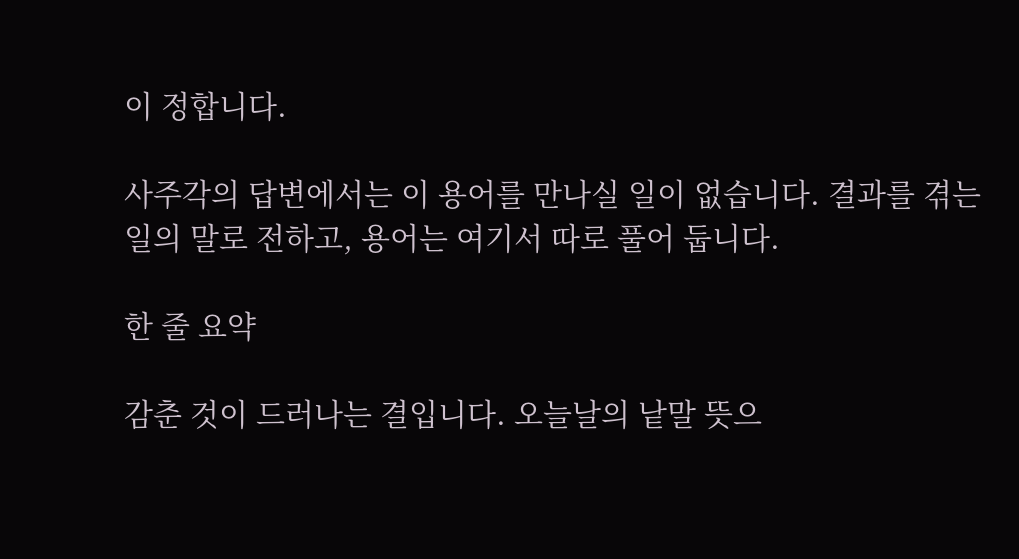이 정합니다.

사주각의 답변에서는 이 용어를 만나실 일이 없습니다. 결과를 겪는 일의 말로 전하고, 용어는 여기서 따로 풀어 둡니다.

한 줄 요약

감춘 것이 드러나는 결입니다. 오늘날의 낱말 뜻으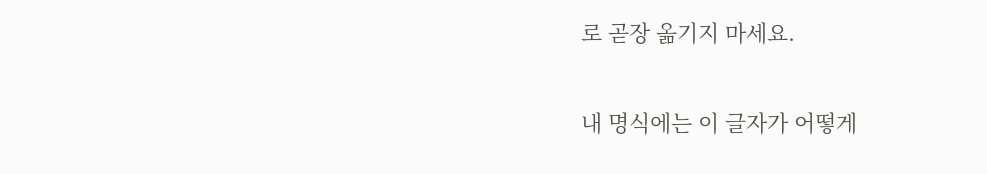로 곧장 옮기지 마세요.

내 명식에는 이 글자가 어떻게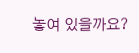놓여 있을까요?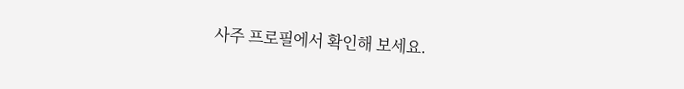사주 프로필에서 확인해 보세요.